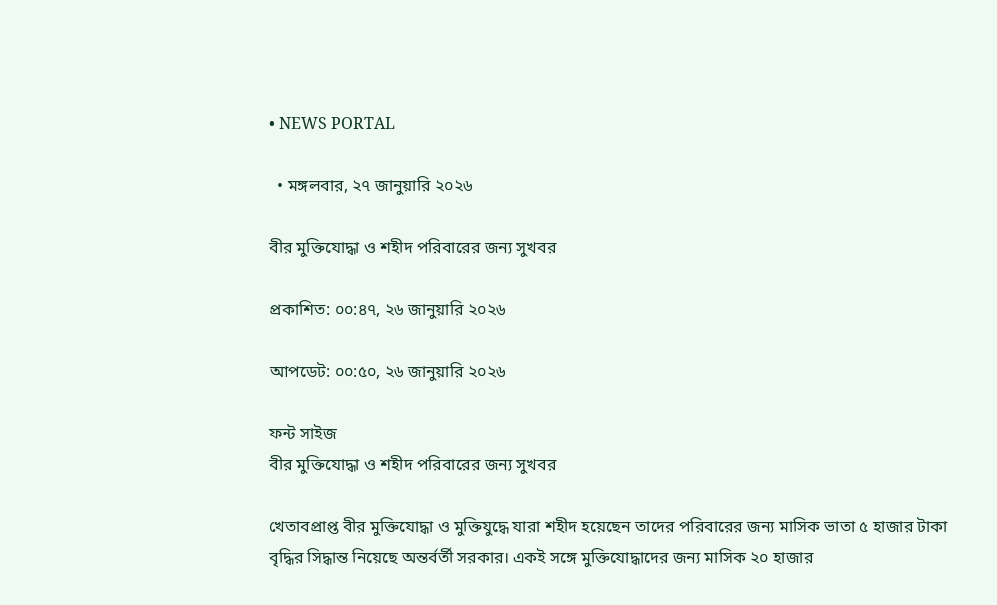• NEWS PORTAL

  • মঙ্গলবার, ২৭ জানুয়ারি ২০২৬

বীর মুক্তিযোদ্ধা ও শহীদ পরিবারের জন্য সুখবর

প্রকাশিত: ০০:৪৭, ২৬ জানুয়ারি ২০২৬

আপডেট: ০০:৫০, ২৬ জানুয়ারি ২০২৬

ফন্ট সাইজ
বীর মুক্তিযোদ্ধা ও শহীদ পরিবারের জন্য সুখবর

খেতাবপ্রাপ্ত বীর মুক্তিযোদ্ধা ও মুক্তিযুদ্ধে যারা শহীদ হয়েছেন তাদের পরিবারের জন্য মাসিক ভাতা ৫ হাজার টাকা বৃদ্ধির সিদ্ধান্ত নিয়েছে অন্তর্বর্তী সরকার। একই সঙ্গে মুক্তিযোদ্ধাদের জন্য মাসিক ২০ হাজার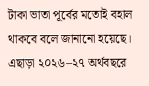টাকা ভাতা পূর্বের মতোই বহাল থাকবে বলে জানানো হয়েছে। এছাড়া ২০২৬–২৭ অর্থবছরে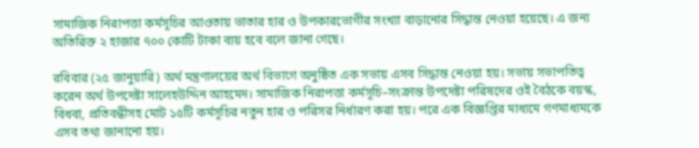সামাজিক নিরাপত্তা কর্মসূচির আওতায় ভাতার হার ও উপকারভোগীর সংখ্যা বাড়ানোর সিদ্ধান্ত নেওয়া হয়েছে। এ জন্য অতিরিক্ত ২ হাজার ৭০০ কোটি টাকা ব্যয় হবে বলে জানা গেছে।

রবিবার (২৫ জানুয়ারি) অর্থ মন্ত্রণালয়ের অর্থ বিভাগে অনুষ্ঠিত এক সভায় এসব সিদ্ধান্ত নেওয়া হয়। সভায় সভাপতিত্ব করেন অর্থ উপদেষ্টা সালেহউদ্দিন আহমেদ। সামাজিক নিরাপত্তা কর্মসূচি–সংক্রান্ত উপদেষ্টা পরিষদের ওই বৈঠকে বয়স্ক, বিধবা, প্রতিবন্ধীসহ মোট ১৫টি কর্মসূচির নতুন হার ও পরিসর নির্ধারণ করা হয়। পরে এক বিজ্ঞপ্তির মাধ্যমে গণমাধ্যমকে এসব তথ্য জানানো হয়।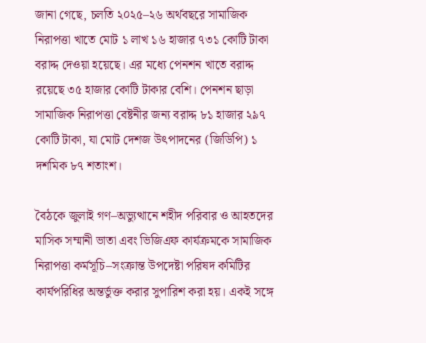জানা গেছে, চলতি ২০২৫–২৬ অর্থবছরে সামাজিক নিরাপত্তা খাতে মোট ১ লাখ ১৬ হাজার ৭৩১ কোটি টাকা বরাদ্দ দেওয়া হয়েছে। এর মধ্যে পেনশন খাতে বরাদ্দ রয়েছে ৩৫ হাজার কোটি টাকার বেশি। পেনশন ছাড়া সামাজিক নিরাপত্তা বেষ্টনীর জন্য বরাদ্দ ৮১ হাজার ২৯৭ কোটি টাকা, যা মোট দেশজ উৎপাদনের (জিডিপি) ১ দশমিক ৮৭ শতাংশ।

বৈঠকে জুলাই গণ–অভ্যুত্থানে শহীদ পরিবার ও আহতদের মাসিক সম্মানী ভাতা এবং ভিজিএফ কার্যক্রমকে সামাজিক নিরাপত্তা কর্মসূচি–সংক্রান্ত উপদেষ্টা পরিষদ কমিটির কার্যপরিধির অন্তর্ভুক্ত করার সুপারিশ করা হয়। একই সঙ্গে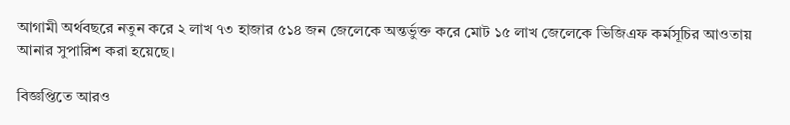আগামী অর্থবছরে নতুন করে ২ লাখ ৭৩ হাজার ৫১৪ জন জেলেকে অন্তর্ভুক্ত করে মোট ১৫ লাখ জেলেকে ভিজিএফ কর্মসূচির আওতায় আনার সুপারিশ করা হয়েছে।

বিজ্ঞপ্তিতে আরও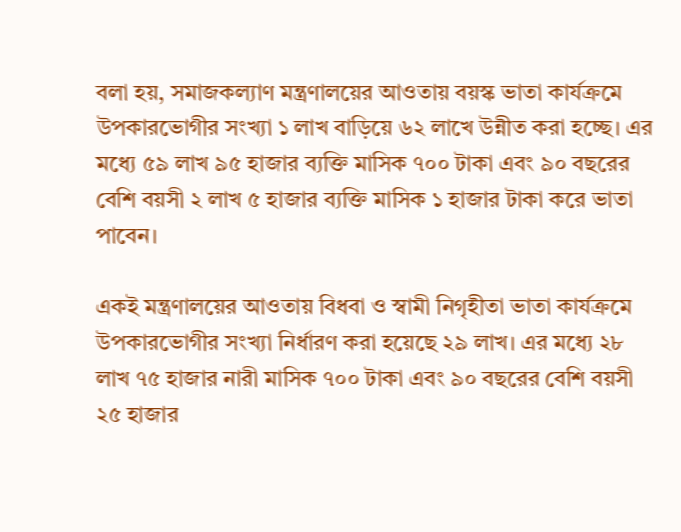বলা হয়, সমাজকল্যাণ মন্ত্রণালয়ের আওতায় বয়স্ক ভাতা কার্যক্রমে উপকারভোগীর সংখ্যা ১ লাখ বাড়িয়ে ৬২ লাখে উন্নীত করা হচ্ছে। এর মধ্যে ৫৯ লাখ ৯৫ হাজার ব্যক্তি মাসিক ৭০০ টাকা এবং ৯০ বছরের বেশি বয়সী ২ লাখ ৫ হাজার ব্যক্তি মাসিক ১ হাজার টাকা করে ভাতা পাবেন।

একই মন্ত্রণালয়ের আওতায় বিধবা ও স্বামী নিগৃহীতা ভাতা কার্যক্রমে উপকারভোগীর সংখ্যা নির্ধারণ করা হয়েছে ২৯ লাখ। এর মধ্যে ২৮ লাখ ৭৫ হাজার নারী মাসিক ৭০০ টাকা এবং ৯০ বছরের বেশি বয়সী ২৫ হাজার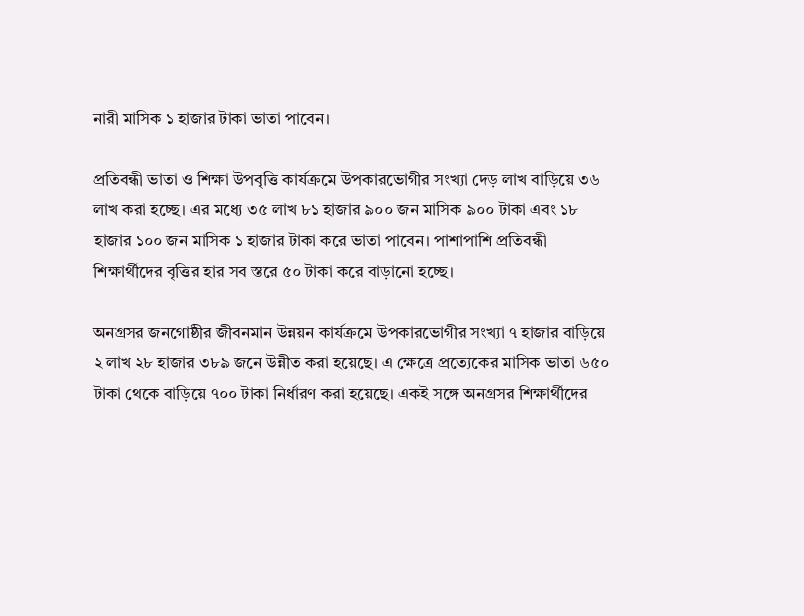নারী মাসিক ১ হাজার টাকা ভাতা পাবেন।

প্রতিবন্ধী ভাতা ও শিক্ষা উপবৃত্তি কার্যক্রমে উপকারভোগীর সংখ্যা দেড় লাখ বাড়িয়ে ৩৬ লাখ করা হচ্ছে। এর মধ্যে ৩৫ লাখ ৮১ হাজার ৯০০ জন মাসিক ৯০০ টাকা এবং ১৮ হাজার ১০০ জন মাসিক ১ হাজার টাকা করে ভাতা পাবেন। পাশাপাশি প্রতিবন্ধী শিক্ষার্থীদের বৃত্তির হার সব স্তরে ৫০ টাকা করে বাড়ানো হচ্ছে।

অনগ্রসর জনগোষ্ঠীর জীবনমান উন্নয়ন কার্যক্রমে উপকারভোগীর সংখ্যা ৭ হাজার বাড়িয়ে ২ লাখ ২৮ হাজার ৩৮৯ জনে উন্নীত করা হয়েছে। এ ক্ষেত্রে প্রত্যেকের মাসিক ভাতা ৬৫০ টাকা থেকে বাড়িয়ে ৭০০ টাকা নির্ধারণ করা হয়েছে। একই সঙ্গে অনগ্রসর শিক্ষার্থীদের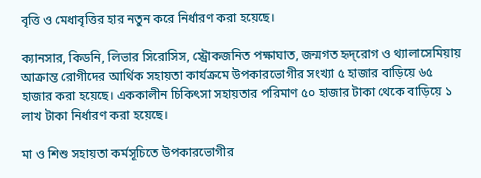বৃত্তি ও মেধাবৃত্তির হার নতুন করে নির্ধারণ করা হয়েছে।

ক্যানসার, কিডনি, লিভার সিরোসিস, স্ট্রোকজনিত পক্ষাঘাত, জন্মগত হৃদ্‌রোগ ও থ্যালাসেমিয়ায় আক্রান্ত রোগীদের আর্থিক সহায়তা কার্যক্রমে উপকারভোগীর সংখ্যা ৫ হাজার বাড়িয়ে ৬৫ হাজার করা হয়েছে। এককালীন চিকিৎসা সহায়তার পরিমাণ ৫০ হাজার টাকা থেকে বাড়িয়ে ১ লাখ টাকা নির্ধারণ করা হয়েছে।

মা ও শিশু সহায়তা কর্মসূচিতে উপকারভোগীর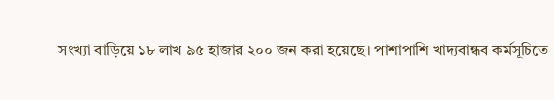সংখ্যা বাড়িয়ে ১৮ লাখ ৯৫ হাজার ২০০ জন করা হয়েছে। পাশাপাশি খাদ্যবান্ধব কর্মসূচিতে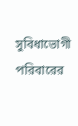সুবিধাভোগী পরিবারের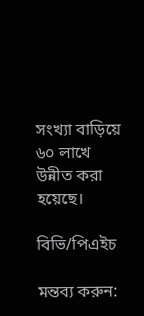সংখ্যা বাড়িয়ে ৬০ লাখে উন্নীত করা হয়েছে।

বিভি/পিএইচ

মন্তব্য করুন: